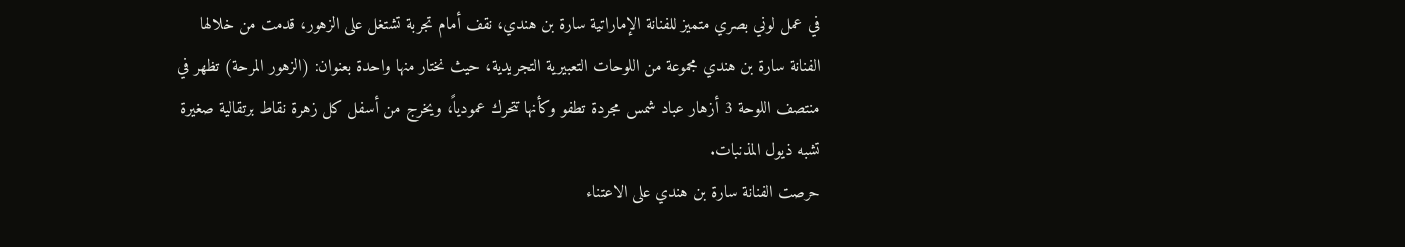في عمل لوني بصري متميز للفنانة الإماراتية سارة بن هندي، نقف أمام تجربة تشتغل على الزهور، قدمت من خلالها الفنانة سارة بن هندي مجموعة من اللوحات التعبيرية التجريدية، حيث نختار منها واحدة بعنوان: (الزهور المرحة) تظهر في منتصف اللوحة 3 أزهار عباد شمس مجردة تطفو وكأنها تتحرك عمودياً، ويخرج من أسفل كل زهرة نقاط برتقالية صغيرة تشبه ذيول المذنبات.
حرصت الفنانة سارة بن هندي على الاعتناء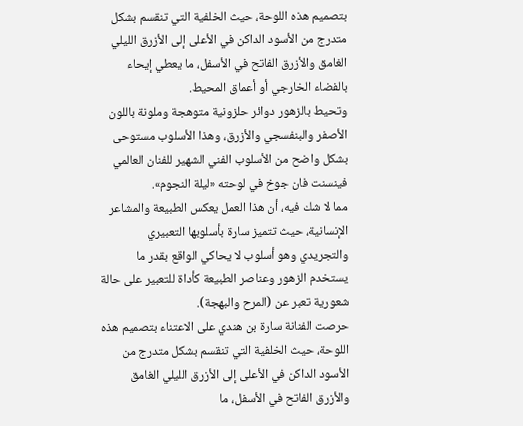بتصميم هذه اللوحة، حيث الخلفية التي تنقسم بشكل متدرج من الأسود الداكن في الأعلى إلى الأزرق الليلي الغامق والأزرق الفاتح في الأسفل، ما يعطي إيحاء بالفضاء الخارجي أو أعماق المحيط.
وتحيط بالزهور دوائر حلزونية متوهجة وملونة باللون الأصفر والبنفسجي والأزرق، وهذا الأسلوب مستوحى بشكل واضح من الأسلوب الفني الشهير للفنان العالمي فينسنت فان جوخ في لوحته «ليلة النجوم».
مما لا شك فيه، أن هذا العمل يعكس الطبيعة والمشاعر الإنسانية، حيث تتميز سارة بأسلوبها التعبيري والتجريدي وهو أسلوب لا يحاكي الواقع بقدر ما يستخدم الزهور وعناصر الطبيعة كأداة للتعبير على حالة شعورية تعبر عن (المرح والبهجة).
حرصت الفنانة سارة بن هندي على الاعتناء بتصميم هذه اللوحة، حيث الخلفية التي تنقسم بشكل متدرج من الأسود الداكن في الأعلى إلى الأزرق الليلي الغامق والأزرق الفاتح في الأسفل، ما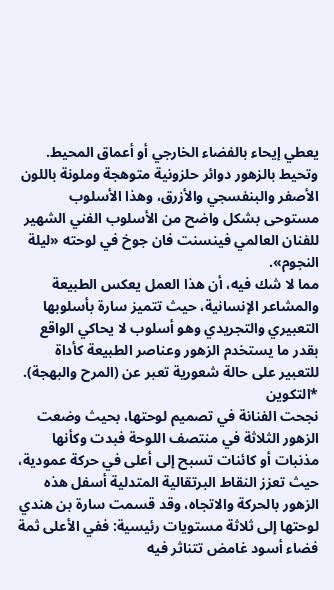يعطي إيحاء بالفضاء الخارجي أو أعماق المحيط.
وتحيط بالزهور دوائر حلزونية متوهجة وملونة باللون الأصفر والبنفسجي والأزرق، وهذا الأسلوب مستوحى بشكل واضح من الأسلوب الفني الشهير للفنان العالمي فينسنت فان جوخ في لوحته «ليلة النجوم».
مما لا شك فيه، أن هذا العمل يعكس الطبيعة والمشاعر الإنسانية، حيث تتميز سارة بأسلوبها التعبيري والتجريدي وهو أسلوب لا يحاكي الواقع بقدر ما يستخدم الزهور وعناصر الطبيعة كأداة للتعبير على حالة شعورية تعبر عن (المرح والبهجة).
*التكوين
نجحت الفنانة في تصميم لوحتها، بحيث وضعت الزهور الثلاثة في منتصف اللوحة فبدت وكأنها مذنبات أو كائنات تسبح إلى أعلى في حركة عمودية، حيث تعزز النقاط البرتقالية المتدلية أسفل هذه الزهور بالحركة والاتجاه، وقد قسمت سارة بن هندي لوحتها إلى ثلاثة مستويات رئيسية: ففي الأعلى ثمة فضاء أسود غامض تتناثر فيه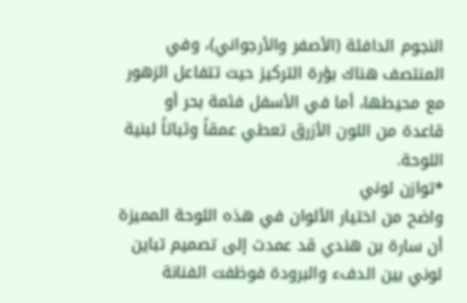النجوم الدافئة (الأصفر والأرجواني)، وفي المنتصف هناك بؤرة التركيز حيث تتفاعل الزهور مع محيطها، أما في الأسفل فثمة بحر أو قاعدة من اللون الأزرق تعطي عمقاً وثباتاً لبنية اللوحة.
*توازن لوني
واضح من اختيار الألوان في هذه اللوحة المميزة أن سارة بن هندي قد عمدت إلى تصميم تباين لوني بين الدفء والبرودة فوظفت الفنانة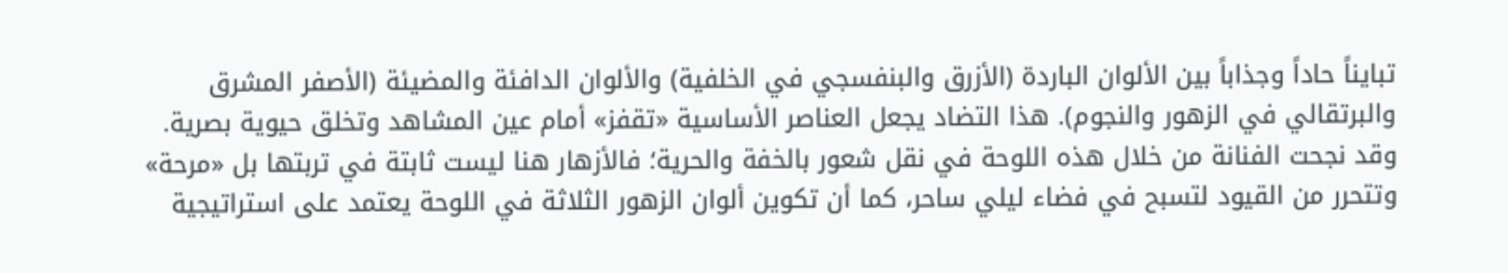تبايناً حاداً وجذاباً بين الألوان الباردة (الأزرق والبنفسجي في الخلفية) والألوان الدافئة والمضيئة (الأصفر المشرق والبرتقالي في الزهور والنجوم). هذا التضاد يجعل العناصر الأساسية «تقفز» أمام عين المشاهد وتخلق حيوية بصرية.
وقد نجحت الفنانة من خلال هذه اللوحة في نقل شعور بالخفة والحرية؛ فالأزهار هنا ليست ثابتة في تربتها بل «مرحة» وتتحرر من القيود لتسبح في فضاء ليلي ساحر، كما أن تكوين ألوان الزهور الثلاثة في اللوحة يعتمد على استراتيجية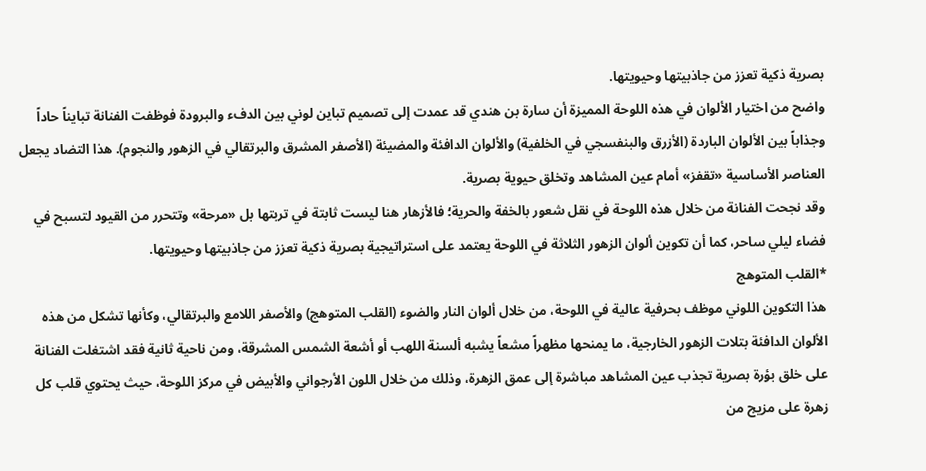بصرية ذكية تعزز من جاذبيتها وحيويتها.
واضح من اختيار الألوان في هذه اللوحة المميزة أن سارة بن هندي قد عمدت إلى تصميم تباين لوني بين الدفء والبرودة فوظفت الفنانة تبايناً حاداً وجذاباً بين الألوان الباردة (الأزرق والبنفسجي في الخلفية) والألوان الدافئة والمضيئة (الأصفر المشرق والبرتقالي في الزهور والنجوم). هذا التضاد يجعل العناصر الأساسية «تقفز» أمام عين المشاهد وتخلق حيوية بصرية.
وقد نجحت الفنانة من خلال هذه اللوحة في نقل شعور بالخفة والحرية؛ فالأزهار هنا ليست ثابتة في تربتها بل «مرحة» وتتحرر من القيود لتسبح في فضاء ليلي ساحر، كما أن تكوين ألوان الزهور الثلاثة في اللوحة يعتمد على استراتيجية بصرية ذكية تعزز من جاذبيتها وحيويتها.
*القلب المتوهج
هذا التكوين اللوني موظف بحرفية عالية في اللوحة، من خلال ألوان النار والضوء (القلب المتوهج) والأصفر اللامع والبرتقالي، وكأنها تشكل من هذه الألوان الدافئة بتلات الزهور الخارجية، ما يمنحها مظهراً مشعاً يشبه ألسنة اللهب أو أشعة الشمس المشرقة، ومن ناحية ثانية فقد اشتغلت الفنانة على خلق بؤرة بصرية تجذب عين المشاهد مباشرة إلى عمق الزهرة، وذلك من خلال اللون الأرجواني والأبيض في مركز اللوحة، حيث يحتوي قلب كل زهرة على مزيج من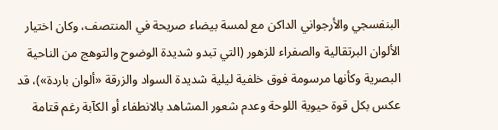البنفسجي والأرجواني الداكن مع لمسة بيضاء صريحة في المنتصف، وكان اختيار الألوان البرتقالية والصفراء للزهور (التي تبدو شديدة الوضوح والتوهج من الناحية البصرية وكأنها مرسومة فوق خلفية ليلية شديدة السواد والزرقة «ألوان باردة»)، قد عكس بكل قوة حيوية اللوحة وعدم شعور المشاهد بالانطفاء أو الكآبة رغم قتامة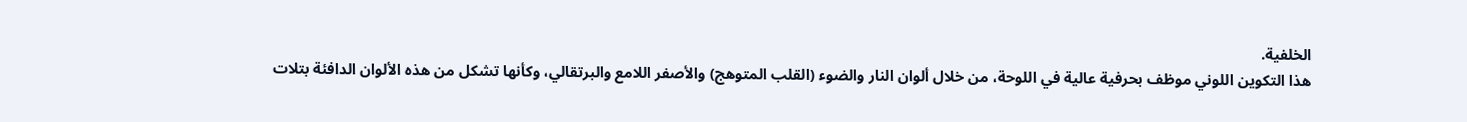الخلفية.
هذا التكوين اللوني موظف بحرفية عالية في اللوحة، من خلال ألوان النار والضوء (القلب المتوهج) والأصفر اللامع والبرتقالي، وكأنها تشكل من هذه الألوان الدافئة بتلات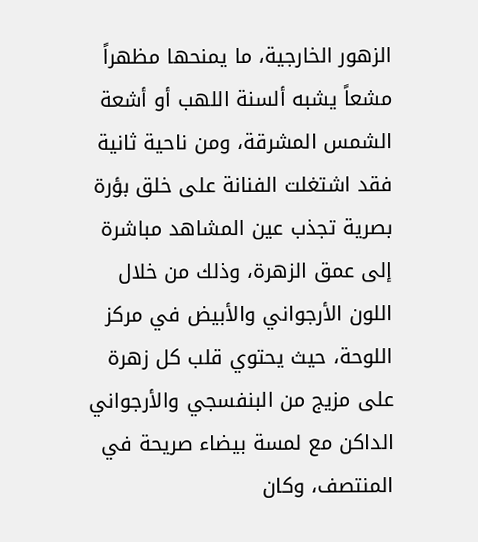الزهور الخارجية، ما يمنحها مظهراً مشعاً يشبه ألسنة اللهب أو أشعة الشمس المشرقة، ومن ناحية ثانية فقد اشتغلت الفنانة على خلق بؤرة بصرية تجذب عين المشاهد مباشرة إلى عمق الزهرة، وذلك من خلال اللون الأرجواني والأبيض في مركز اللوحة، حيث يحتوي قلب كل زهرة على مزيج من البنفسجي والأرجواني الداكن مع لمسة بيضاء صريحة في المنتصف، وكان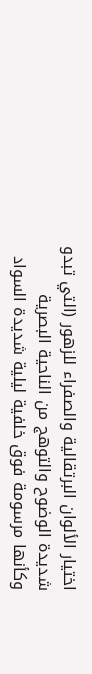اختيار الألوان البرتقالية والصفراء للزهور (التي تبدو شديدة الوضوح والتوهج من الناحية البصرية وكأنها مرسومة فوق خلفية ليلية شديدة السواد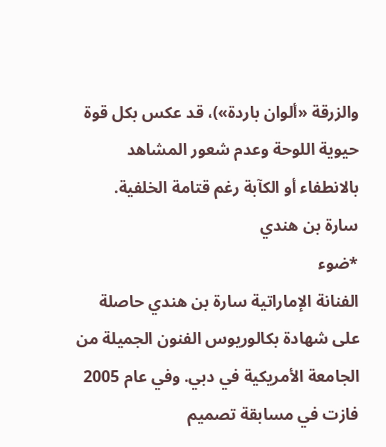والزرقة «ألوان باردة»)، قد عكس بكل قوة حيوية اللوحة وعدم شعور المشاهد بالانطفاء أو الكآبة رغم قتامة الخلفية.
سارة بن هندي
*ضوء
الفنانة الإماراتية سارة بن هندي حاصلة على شهادة بكالوريوس الفنون الجميلة من الجامعة الأمريكية في دبي. وفي عام 2005 فازت في مسابقة تصميم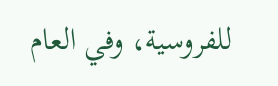للفروسية، وفي العام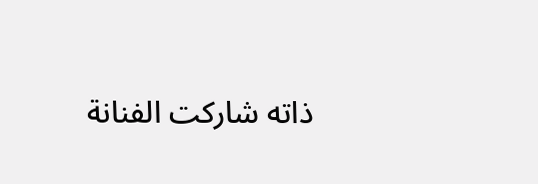ذاته شاركت الفنانة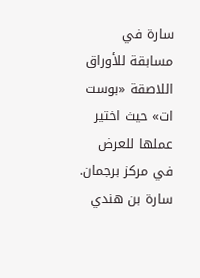سارة في مسابقة للأوراق اللاصقة «بوست ات» حيث اختير عملها للعرض في مركز برجمان.
سارة بن هندي